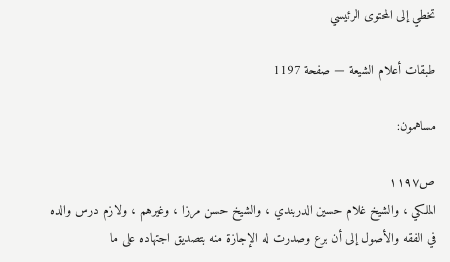تخطي إلى المحتوى الرئيسي

طبقات أعلام الشيعة — صفحة 1197

مساهمون:

ص١١٩٧
الملكي ، والشيخ غلام حسين الدربندي ، والشيخ حسن مرزا ، وغيرهم ، ولازم درس والده في الفقه والأصول إلى أن برع وصدرت له الإجازة منه بتصديق اجتهاده على ما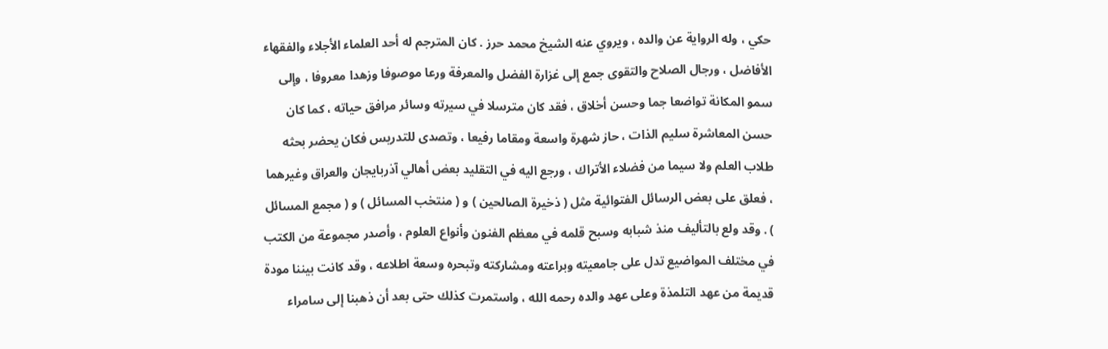حكي ، وله الرواية عن والده ، ويروي عنه الشيخ محمد حرز . كان المترجم له أحد العلماء الأجلاء والفقهاء الأفاضل ، ورجال الصلاح والتقوى جمع إلى غزارة الفضل والمعرفة ورعا موصوفا وزهدا معروفا ، وإلى سمو المكانة تواضعا جما وحسن أخلاق ، فقد كان مترسلا في سيرته وسائر مرافق حياته ، كما كان حسن المعاشرة سليم الذات ، حاز شهرة واسعة ومقاما رفيعا ، وتصدى للتدريس فكان يحضر بحثه طلاب العلم ولا سيما من فضلاء الأتراك ، ورجع اليه في التقليد بعض أهالي آذربايجان والعراق وغيرهما ، فعلق على بعض الرسائل الفتوائية مثل ( ذخيرة الصالحين ) و ( منتخب المسائل ) و ( مجمع المسائل ) . وقد ولع بالتأليف منذ شبابه وسبح قلمه في معظم الفنون وأنواع العلوم ، وأصدر مجموعة من الكتب في مختلف المواضيع تدل على جامعيته وبراعته ومشاركته وتبحره وسعة اطلاعه ، وقد كانت بيننا مودة قديمة من عهد التلمذة وعلى عهد والده رحمه الله ، واستمرت كذلك حتى بعد أن ذهبنا إلى سامراء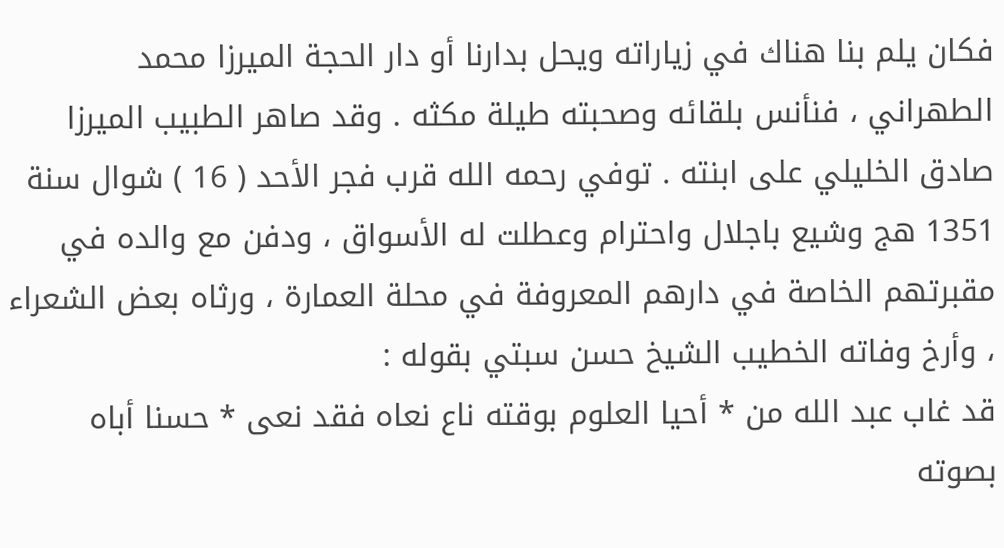فكان يلم بنا هناك في زياراته ويحل بدارنا أو دار الحجة الميرزا محمد الطهراني ، فنأنس بلقائه وصحبته طيلة مكثه . وقد صاهر الطبيب الميرزا صادق الخليلي على ابنته . توفي رحمه الله قرب فجر الأحد ( 16 ) شوال سنة 1351 هج وشيع باجلال واحترام وعطلت له الأسواق ، ودفن مع والده في مقبرتهم الخاصة في دارهم المعروفة في محلة العمارة ، ورثاه بعض الشعراء ، وأرخ وفاته الخطيب الشيخ حسن سبتي بقوله :
قد غاب عبد الله من * أحيا العلوم بوقته ناع نعاه فقد نعى * حسنا أباه بصوته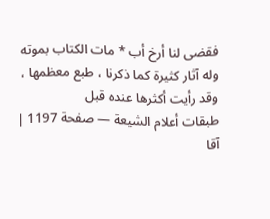فقضى لنا أرخ أب * مات الكتاب بموته
وله آثار كثيرة كما ذكرنا ، طبع معظمها ، وقد رأيت أكثرها عنده قبل
طبقات أعلام الشيعة — صفحة 1197 | آقا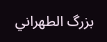بزرگ الطهراني